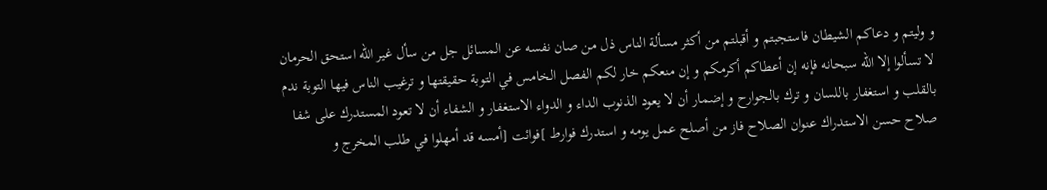و وليتم و دعاكم الشيطان فاستجبتم و أقبلتم من أكثر مسألة الناس ذل من صان نفسه عن المسائل جل من سأل غير الله استحق الحرمان لا تسألوا إلا الله سبحانه فإنه إن أعطاكم أكرمكم و إن منعكم خار لكم الفصل الخامس في التوبة حقيقتها و ترغيب الناس فيها التوبة ندم بالقلب و استغفار باللسان و ترك بالجوارح و إضمار أن لا يعود الذنوب الداء و الدواء الاستغفار و الشفاء أن لا تعود المستدرك على شفا صلاح حسن الاستدراك عنوان الصلاح فاز من أصلح عمل يومه و استدرك فوارط ]فوائت [أمسه قد أمهلوا في طلب المخرج و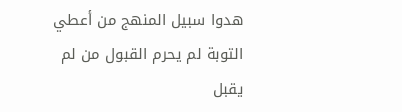هدوا سبيل المنهج من أعطي التوبة لم يحرم القبول من لم يقبل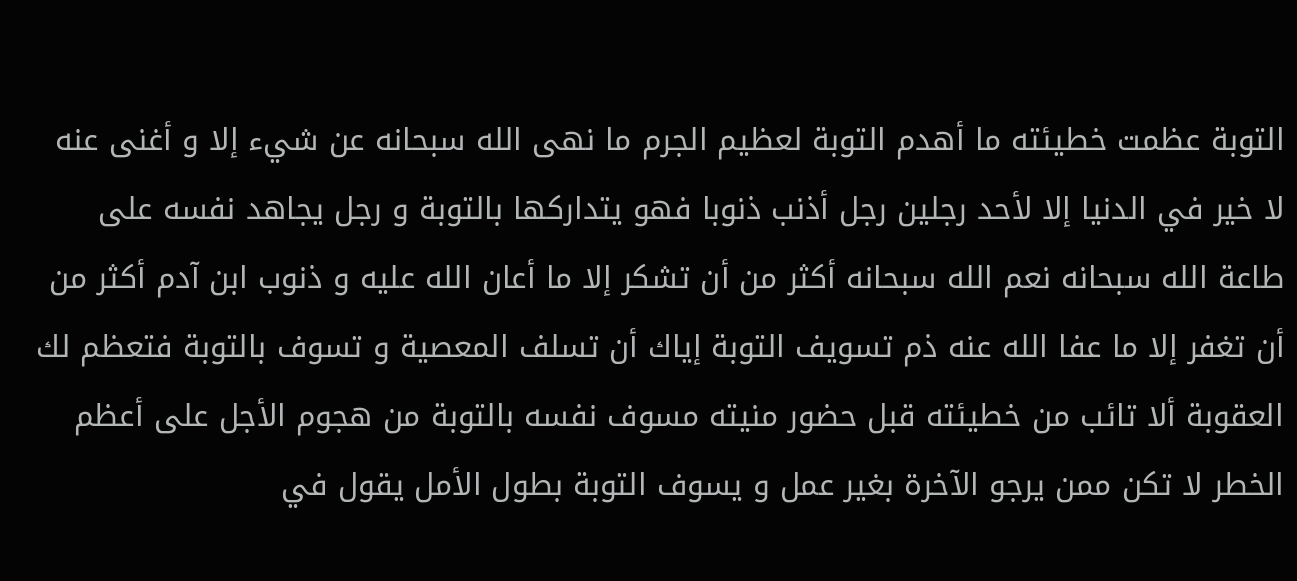التوبة عظمت خطيئته ما أهدم التوبة لعظيم الجرم ما نهى الله سبحانه عن شيء إلا و أغنى عنه لا خير في الدنيا إلا لأحد رجلين رجل أذنب ذنوبا فهو يتداركها بالتوبة و رجل يجاهد نفسه على طاعة الله سبحانه نعم الله سبحانه أكثر من أن تشكر إلا ما أعان الله عليه و ذنوب ابن آدم أكثر من أن تغفر إلا ما عفا الله عنه ذم تسويف التوبة إياك أن تسلف المعصية و تسوف بالتوبة فتعظم لك العقوبة ألا تائب من خطيئته قبل حضور منيته مسوف نفسه بالتوبة من هجوم الأجل على أعظم الخطر لا تكن ممن يرجو الآخرة بغير عمل و يسوف التوبة بطول الأمل يقول في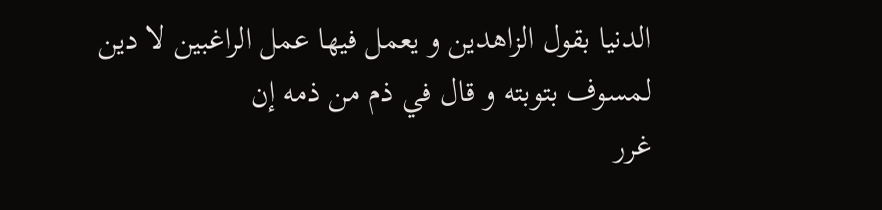الدنيا بقول الزاهدين و يعمل فيها عمل الراغبين لا دين لمسوف بتوبته و قال في ذم من ذمه إن
غرر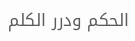الحكم ودرر الكلم